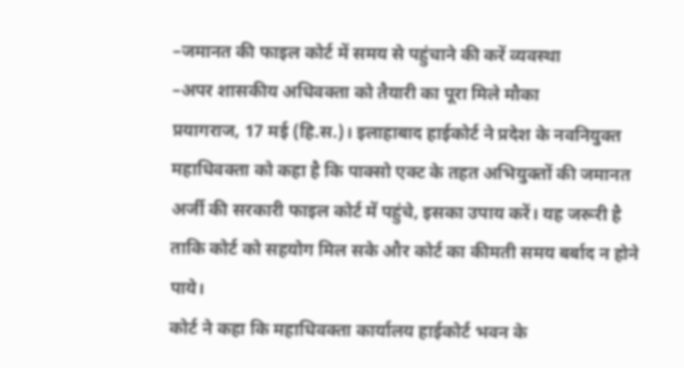–जमानत की फाइल कोर्ट में समय से पहुंचाने की करें व्यवस्था
–अपर शासकीय अधिवक्ता को तैयारी का पूरा मिले मौका
प्रयागराज, 17 मई (हि.स.)। इलाहाबाद हाईकोर्ट ने प्रदेश के नवनियुक्त महाधिवक्ता को कहा है कि पाक्सो एक्ट के तहत अभियुक्तों की जमानत अर्जी की सरकारी फाइल कोर्ट में पहुंचे, इसका उपाय करें। यह जरूरी है ताकि कोर्ट को सहयोग मिल सके और कोर्ट का कीमती समय बर्बाद न होने पाये।
कोर्ट ने कहा कि महाधिवक्ता कार्यालय हाईकोर्ट भवन के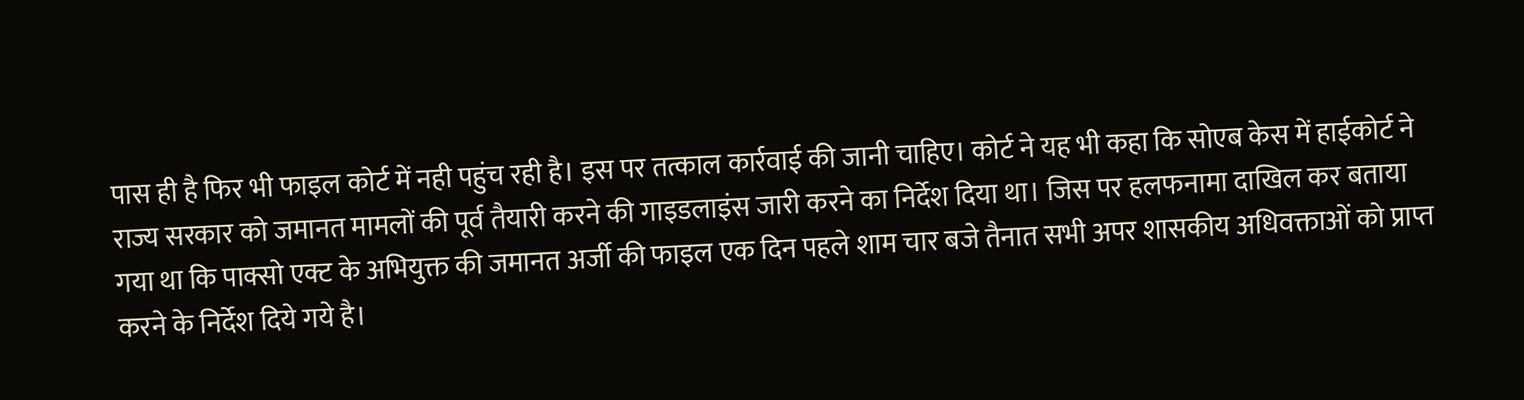पास ही है फिर भी फाइल कोर्ट में नही पहुंच रही है। इस पर तत्काल कार्रवाई की जानी चाहिए। कोर्ट ने यह भी कहा कि सोएब केस में हाईकोर्ट ने राज्य सरकार को जमानत मामलों की पूर्व तैयारी करने की गाइडलाइंस जारी करने का निर्देश दिया था। जिस पर हलफनामा दाखिल कर बताया गया था कि पाक्सो एक्ट के अभियुक्त की जमानत अर्जी की फाइल एक दिन पहले शाम चार बजे तैनात सभी अपर शासकीय अधिवक्ताओं को प्राप्त करने के निर्देश दिये गये है।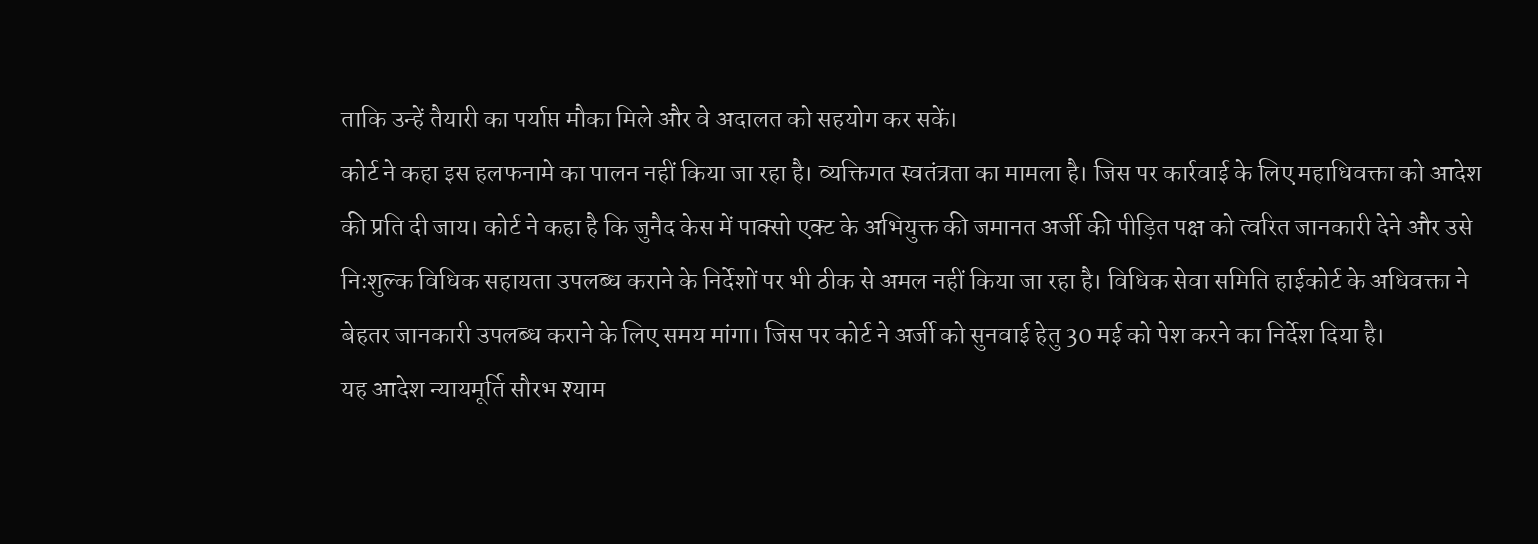ताकि उन्हें तैयारी का पर्याप्त मौका मिले और वे अदालत को सहयोग कर सकें।
कोर्ट ने कहा इस हलफनामे का पालन नहीं किया जा रहा है। व्यक्तिगत स्वतंत्रता का मामला है। जिस पर कार्रवाई के लिए महाधिवक्ता को आदेश की प्रति दी जाय। कोर्ट ने कहा है कि जुनैद केस में पाक्सो एक्ट के अभियुक्त की जमानत अर्जी की पीड़ित पक्ष को त्वरित जानकारी देने और उसे निःशुल्क विधिक सहायता उपलब्ध कराने के निर्देशों पर भी ठीक से अमल नहीं किया जा रहा है। विधिक सेवा समिति हाईकोर्ट के अधिवक्ता ने बेहतर जानकारी उपलब्ध कराने के लिए समय मांगा। जिस पर कोर्ट ने अर्जी को सुनवाई हेतु 30 मई को पेश करने का निर्देश दिया है।
यह आदेश न्यायमूर्ति सौरभ श्याम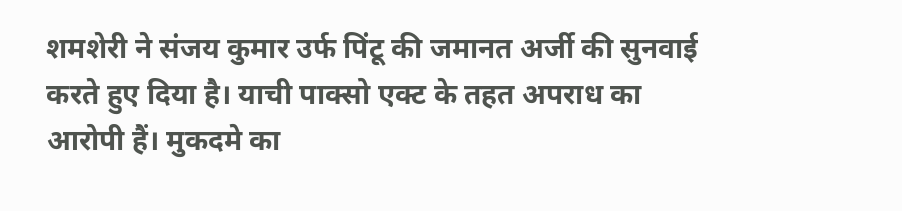शमशेरी ने संजय कुमार उर्फ पिंटू की जमानत अर्जी की सुनवाई करते हुए दिया है। याची पाक्सो एक्ट के तहत अपराध का आरोपी हैं। मुकदमे का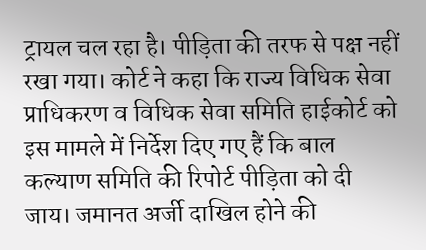ट्रायल चल रहा है। पीड़िता की तरफ से पक्ष नहीं रखा गया। कोर्ट ने कहा कि राज्य विधिक सेवा प्राधिकरण व विधिक सेवा समिति हाईकोर्ट को इस मामले में निर्देश दिए गए हैं कि बाल कल्याण समिति की रिपोर्ट पीड़िता को दी जाय। जमानत अर्जी दाखिल होने की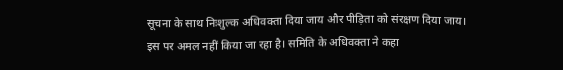सूचना के साथ निःशुल्क अधिवक्ता दिया जाय और पीड़िता को संरक्षण दिया जाय। इस पर अमल नहीं किया जा रहा है। समिति के अधिवक्ता ने कहा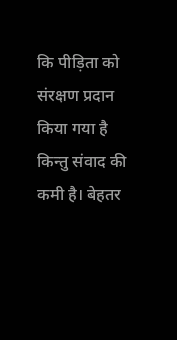कि पीड़िता को संरक्षण प्रदान किया गया है किन्तु संवाद की कमी है। बेहतर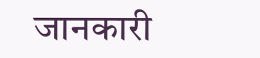जानकारी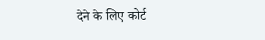देने के लिए कोर्ट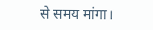से समय मांगा।